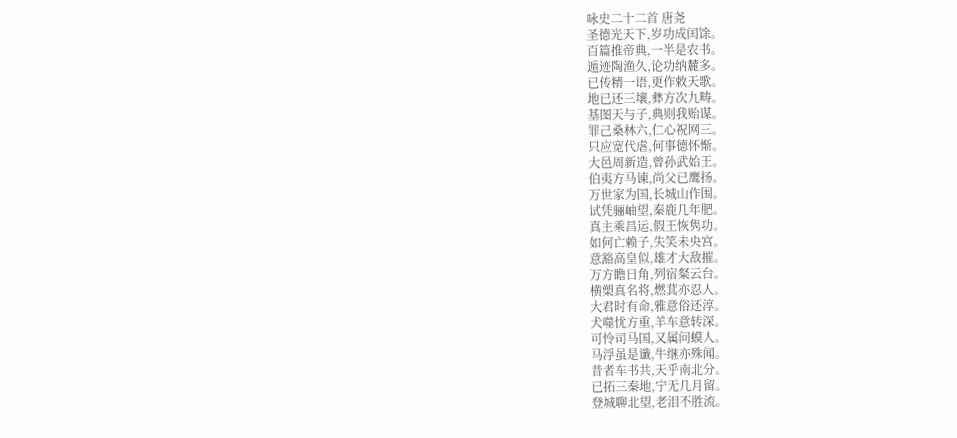咏史二十二首 唐尧
圣德光天下,岁功成闰馀。
百篇推帝典,一半是农书。
遁迹陶渔久,论功纳麓多。
已传精一语,更作敕天歌。
地已还三壤,彝方次九畴。
基图天与子,典则我贻谋。
罪己桑林六,仁心祝网三。
只应宽代虐,何事德怀惭。
大邑周新造,曾孙武始王。
伯夷方马谏,尚父已鹰扬。
万世家为国,长城山作围。
试凭骊岫望,秦鹿几年肥。
真主乘昌运,假王恢隽功。
如何亡赖子,失笑未央宫。
意豁高皇似,雄才大敌摧。
万方瞻日角,列宿粲云台。
横槊真名将,燃萁亦忍人。
大君时有命,雅意俗还淳。
犬噬忧方重,羊车意转深。
可怜司马国,又属问蟆人。
马浮虽是谶,牛继亦殊闻。
昔者车书共,天乎南北分。
已拓三秦地,宁无几月留。
登城聊北望,老泪不胜流。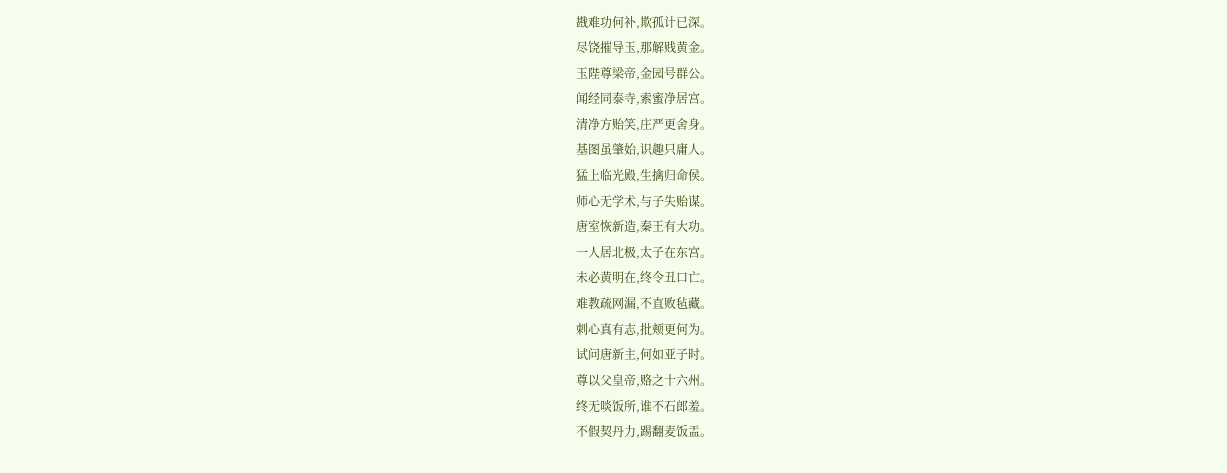戡难功何补,欺孤计已深。
尽饶摧导玉,那解贱黄金。
玉陛尊梁帝,金园号群公。
闻经同泰寺,索蜜净居宫。
清净方贻笑,庄严更舍身。
基图虽肇始,识趣只庸人。
猛上临光殿,生擒归命侯。
师心无学术,与子失贻谋。
唐室恢新造,秦王有大功。
一人居北极,太子在东宫。
未必黄明在,终令丑口亡。
难教疏网漏,不直败毡藏。
刺心真有志,批颊更何为。
试问唐新主,何如亚子时。
尊以父皇帝,赂之十六州。
终无啖饭所,谁不石郎羞。
不假契丹力,踢翻麦饭盂。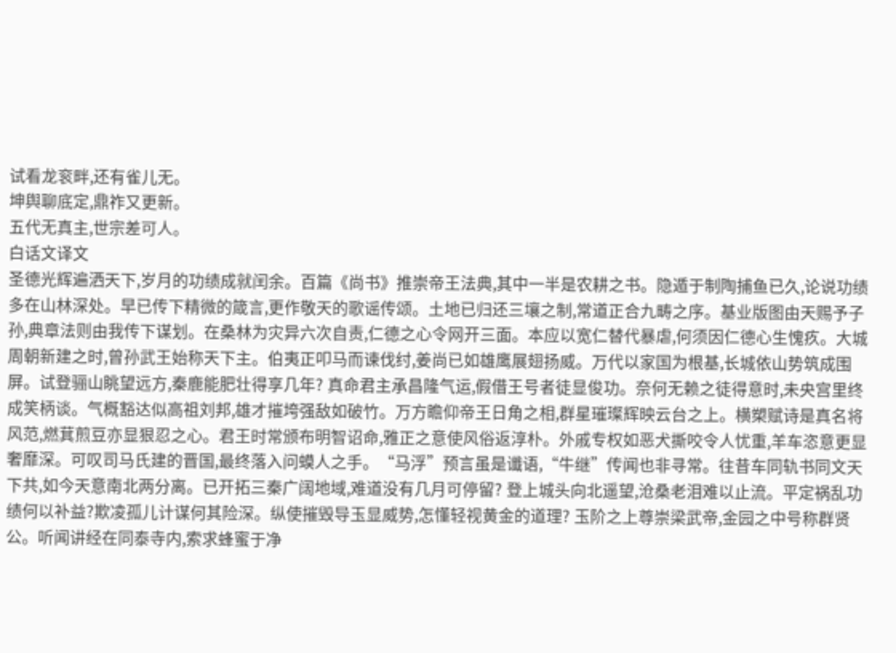试看龙衮畔,还有雀儿无。
坤舆聊底定,鼎祚又更新。
五代无真主,世宗差可人。
白话文译文
圣德光辉遍洒天下,岁月的功绩成就闰余。百篇《尚书》推崇帝王法典,其中一半是农耕之书。隐遁于制陶捕鱼已久,论说功绩多在山林深处。早已传下精微的箴言,更作敬天的歌谣传颂。土地已归还三壤之制,常道正合九畴之序。基业版图由天赐予子孙,典章法则由我传下谋划。在桑林为灾异六次自责,仁德之心令网开三面。本应以宽仁替代暴虐,何须因仁德心生愧疚。大城周朝新建之时,曾孙武王始称天下主。伯夷正叩马而谏伐纣,姜尚已如雄鹰展翅扬威。万代以家国为根基,长城依山势筑成围屏。试登骊山眺望远方,秦鹿能肥壮得享几年? 真命君主承昌隆气运,假借王号者徒显俊功。奈何无赖之徒得意时,未央宫里终成笑柄谈。气概豁达似高祖刘邦,雄才摧垮强敌如破竹。万方瞻仰帝王日角之相,群星璀璨辉映云台之上。横槊赋诗是真名将风范,燃萁煎豆亦显狠忍之心。君王时常颁布明智诏命,雅正之意使风俗返淳朴。外戚专权如恶犬撕咬令人忧重,羊车恣意更显奢靡深。可叹司马氏建的晋国,最终落入问蟆人之手。“马浮”预言虽是谶语,“牛继”传闻也非寻常。往昔车同轨书同文天下共,如今天意南北两分离。已开拓三秦广阔地域,难道没有几月可停留? 登上城头向北遥望,沧桑老泪难以止流。平定祸乱功绩何以补益?欺凌孤儿计谋何其险深。纵使摧毁导玉显威势,怎懂轻视黄金的道理? 玉阶之上尊崇梁武帝,金园之中号称群贤公。听闻讲经在同泰寺内,索求蜂蜜于净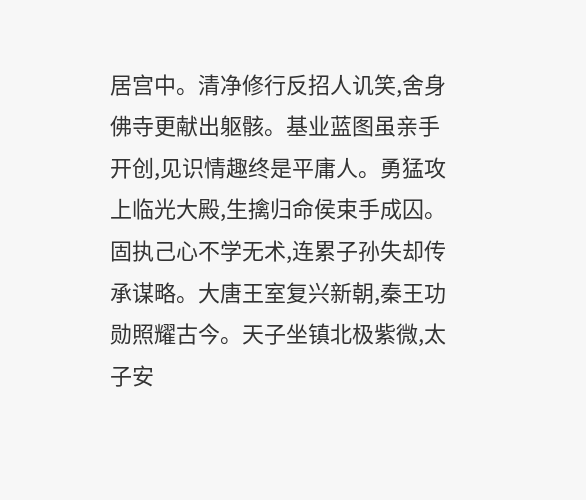居宫中。清净修行反招人讥笑,舍身佛寺更献出躯骸。基业蓝图虽亲手开创,见识情趣终是平庸人。勇猛攻上临光大殿,生擒归命侯束手成囚。固执己心不学无术,连累子孙失却传承谋略。大唐王室复兴新朝,秦王功勋照耀古今。天子坐镇北极紫微,太子安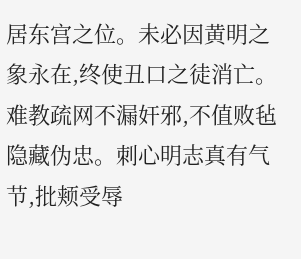居东宫之位。未必因黄明之象永在,终使丑口之徒消亡。难教疏网不漏奸邪,不值败毡隐藏伪忠。刺心明志真有气节,批颊受辱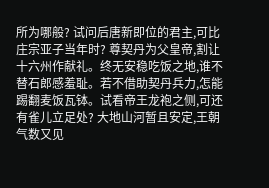所为哪般? 试问后唐新即位的君主,可比庄宗亚子当年时? 尊契丹为父皇帝,割让十六州作献礼。终无安稳吃饭之地,谁不替石郎感羞耻。若不借助契丹兵力,怎能踢翻麦饭瓦钵。试看帝王龙袍之侧,可还有雀儿立足处? 大地山河暂且安定,王朝气数又见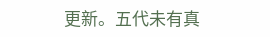更新。五代未有真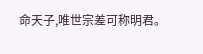命天子,唯世宗差可称明君。